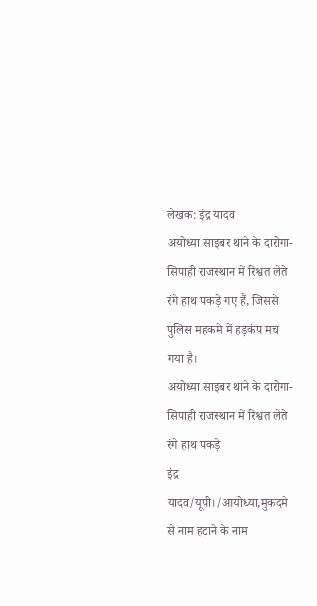लेखक: इंद्र यादव
अयोध्या साइबर थाने के दारोगा-सिपाही राजस्थान में रिश्वत लेते रंगे हाथ पकड़े गए हैं, जिससे पुलिस महकमे में हड़कंप मच गया है।
अयोध्या साइबर थाने के दारोगा-सिपाही राजस्थान में रिश्वत लेते रंगे हाथ पकड़े
इंद्र यादव/यूपी।/आयोध्या,मुकदमे से नाम हटाने के नाम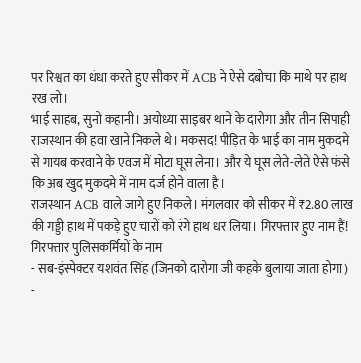पर रिश्वत का धंधा करते हुए सीकर में ACB ने ऐसे दबोचा कि माथे पर हाथ रख लो।
भाई साहब, सुनो कहानी। अयोध्या साइबर थाने के दारोगा और तीन सिपाही राजस्थान की हवा खाने निकले थे। मकसद! पीड़ित के भाई का नाम मुकदमे से गायब करवाने के एवज में मोटा घूस लेना। और ये घूस लेते-लेते ऐसे फंसे कि अब खुद मुकदमे में नाम दर्ज होने वाला है।
राजस्थान ACB वाले जागे हुए निकले। मंगलवार को सीकर में ₹2.80 लाख की गड्डी हाथ में पकड़े हुए चारों को रंगे हाथ धर लिया। गिरफ्तार हुए नाम हैं!
गिरफ्तार पुलिसकर्मियों के नाम
- सब-इंस्पेक्टर यशवंत सिंह (जिनको दारोगा जी कहके बुलाया जाता होगा)
-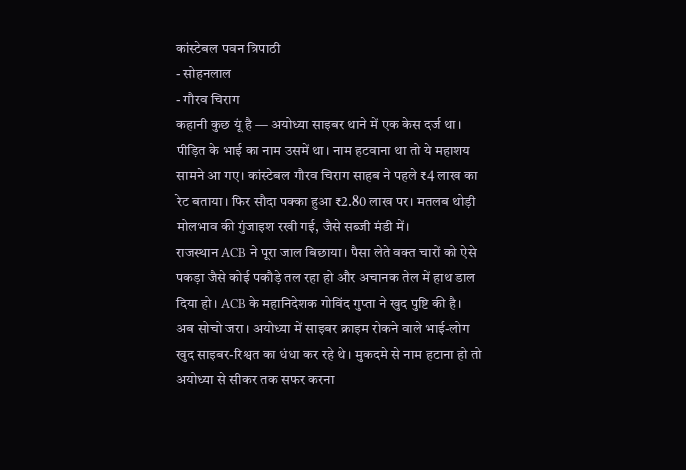कांस्टेबल पवन त्रिपाठी
- सोहनलाल
- गौरव चिराग
कहानी कुछ यूं है — अयोध्या साइबर थाने में एक केस दर्ज था। पीड़ित के भाई का नाम उसमें था। नाम हटवाना था तो ये महाशय सामने आ गए। कांस्टेबल गौरव चिराग साहब ने पहले ₹4 लाख का रेट बताया। फिर सौदा पक्का हुआ ₹2.80 लाख पर। मतलब थोड़ी मोलभाव की गुंजाइश रखी गई, जैसे सब्जी मंडी में।
राजस्थान ACB ने पूरा जाल बिछाया। पैसा लेते वक्त चारों को ऐसे पकड़ा जैसे कोई पकौड़े तल रहा हो और अचानक तेल में हाथ डाल दिया हो। ACB के महानिदेशक गोविंद गुप्ता ने खुद पुष्टि की है।
अब सोचो जरा। अयोध्या में साइबर क्राइम रोकने वाले भाई-लोग खुद साइबर-रिश्वत का धंधा कर रहे थे। मुकदमे से नाम हटाना हो तो अयोध्या से सीकर तक सफर करना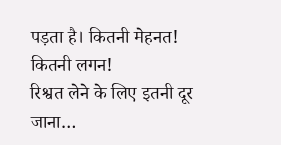पड़ता है। कितनी मेहनत! कितनी लगन!
रिश्वत लेने के लिए इतनी दूर जाना…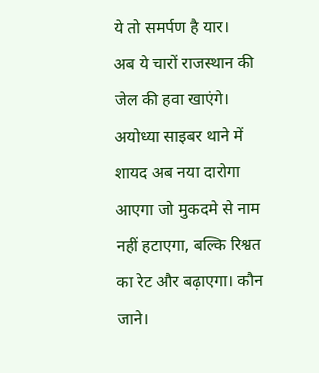ये तो समर्पण है यार।
अब ये चारों राजस्थान की जेल की हवा खाएंगे। अयोध्या साइबर थाने में शायद अब नया दारोगा आएगा जो मुकदमे से नाम नहीं हटाएगा, बल्कि रिश्वत का रेट और बढ़ाएगा। कौन जाने।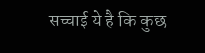सच्चाई ये है कि कुछ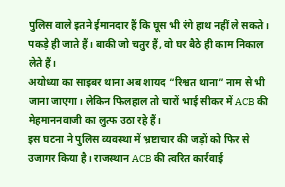पुलिस वाले इतने ईमानदार हैं कि घूस भी रंगे हाथ नहीं ले सकते। पकड़े ही जाते हैं। बाकी जो चतुर हैं, वो घर बैठे ही काम निकाल लेते हैं।
अयोध्या का साइबर थाना अब शायद “रिश्वत थाना” नाम से भी जाना जाएगा। लेकिन फिलहाल तो चारों भाई सीकर में ACB की मेहमाननवाजी का लुत्फ उठा रहे हैं।
इस घटना ने पुलिस व्यवस्था में भ्रष्टाचार की जड़ों को फिर से उजागर किया है। राजस्थान ACB की त्वरित कार्रवाई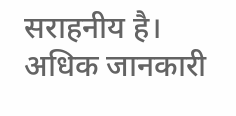सराहनीय है। अधिक जानकारी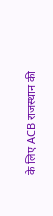के लिए ACB राजस्थान की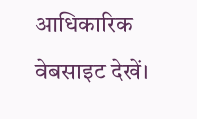आधिकारिक वेबसाइट देखें।